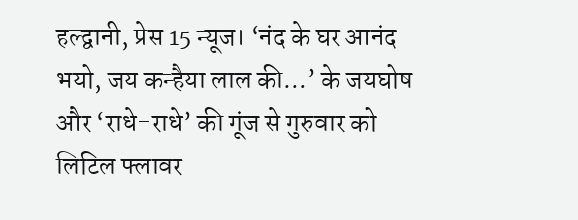हल्द्वानी, प्रेस 15 न्यूज। ‘नंद के घर आनंद भयो, जय कन्हैया लाल की…’ के जयघोष और ‘राधे-राधे’ की गूंज से गुरुवार को लिटिल फ्लावर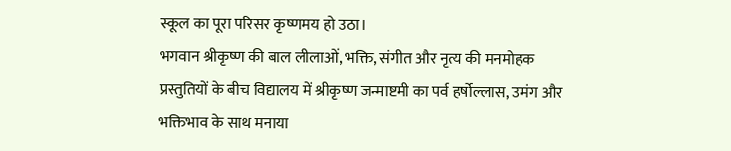स्कूल का पूरा परिसर कृष्णमय हो उठा।
भगवान श्रीकृष्ण की बाल लीलाओं, भक्ति, संगीत और नृत्य की मनमोहक प्रस्तुतियों के बीच विद्यालय में श्रीकृष्ण जन्माष्टमी का पर्व हर्षोल्लास, उमंग और भक्तिभाव के साथ मनाया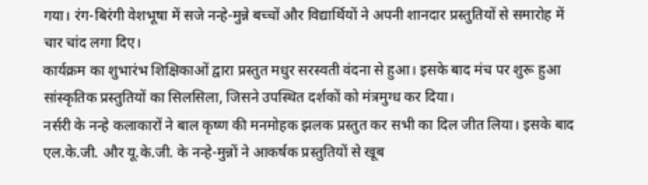गया। रंग-बिरंगी वेशभूषा में सजे नन्हे-मुन्ने बच्चों और विद्यार्थियों ने अपनी शानदार प्रस्तुतियों से समारोह में चार चांद लगा दिए।
कार्यक्रम का शुभारंभ शिक्षिकाओं द्वारा प्रस्तुत मधुर सरस्वती वंदना से हुआ। इसके बाद मंच पर शुरू हुआ सांस्कृतिक प्रस्तुतियों का सिलसिला, जिसने उपस्थित दर्शकों को मंत्रमुग्ध कर दिया।
नर्सरी के नन्हे कलाकारों ने बाल कृष्ण की मनमोहक झलक प्रस्तुत कर सभी का दिल जीत लिया। इसके बाद एल.के.जी. और यू.के.जी. के नन्हे-मुन्नों ने आकर्षक प्रस्तुतियों से खूब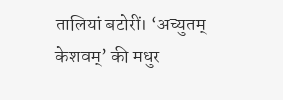तालियां बटोरीं। ‘अच्युतम् केशवम्’ की मधुर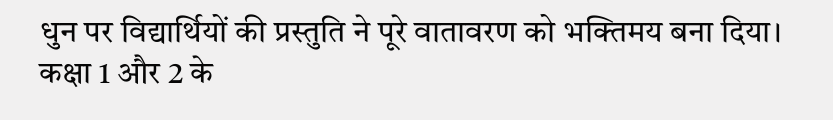धुन पर विद्यार्थियों की प्रस्तुति ने पूरे वातावरण को भक्तिमय बना दिया।
कक्षा 1 और 2 के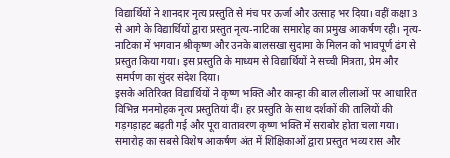विद्यार्थियों ने शानदार नृत्य प्रस्तुति से मंच पर ऊर्जा और उत्साह भर दिया। वहीं कक्षा 3 से आगे के विद्यार्थियों द्वारा प्रस्तुत नृत्य-नाटिका समारोह का प्रमुख आकर्षण रही। नृत्य-नाटिका में भगवान श्रीकृष्ण और उनके बालसखा सुदामा के मिलन को भावपूर्ण ढंग से प्रस्तुत किया गया। इस प्रस्तुति के माध्यम से विद्यार्थियों ने सच्ची मित्रता, प्रेम और समर्पण का सुंदर संदेश दिया।
इसके अतिरिक्त विद्यार्थियों ने कृष्ण भक्ति और कान्हा की बाल लीलाओं पर आधारित विभिन्न मनमोहक नृत्य प्रस्तुतियां दीं। हर प्रस्तुति के साथ दर्शकों की तालियों की गड़गड़ाहट बढ़ती गई और पूरा वातावरण कृष्ण भक्ति में सराबोर होता चला गया।
समारोह का सबसे विशेष आकर्षण अंत में शिक्षिकाओं द्वारा प्रस्तुत भव्य रास और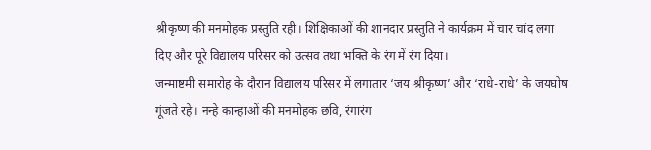श्रीकृष्ण की मनमोहक प्रस्तुति रही। शिक्षिकाओं की शानदार प्रस्तुति ने कार्यक्रम में चार चांद लगा दिए और पूरे विद्यालय परिसर को उत्सव तथा भक्ति के रंग में रंग दिया।
जन्माष्टमी समारोह के दौरान विद्यालय परिसर में लगातार ‘जय श्रीकृष्ण’ और ‘राधे-राधे’ के जयघोष गूंजते रहे। नन्हे कान्हाओं की मनमोहक छवि, रंगारंग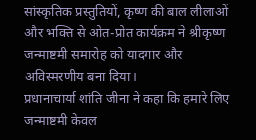सांस्कृतिक प्रस्तुतियों, कृष्ण की बाल लीलाओं और भक्ति से ओत-प्रोत कार्यक्रम ने श्रीकृष्ण जन्माष्टमी समारोह को यादगार और अविस्मरणीय बना दिया।
प्रधानाचार्या शांति जीना ने कहा कि हमारे लिए जन्माष्टमी केवल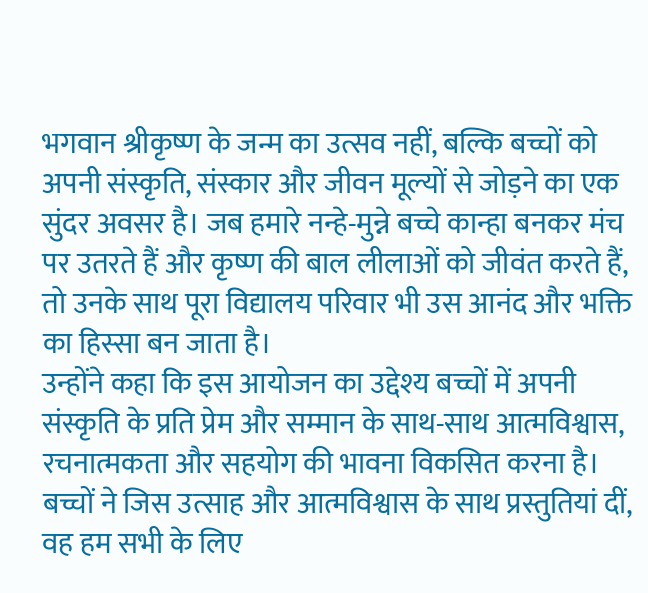भगवान श्रीकृष्ण के जन्म का उत्सव नहीं, बल्कि बच्चों को अपनी संस्कृति, संस्कार और जीवन मूल्यों से जोड़ने का एक सुंदर अवसर है। जब हमारे नन्हे-मुन्ने बच्चे कान्हा बनकर मंच पर उतरते हैं और कृष्ण की बाल लीलाओं को जीवंत करते हैं, तो उनके साथ पूरा विद्यालय परिवार भी उस आनंद और भक्ति का हिस्सा बन जाता है।
उन्होंने कहा कि इस आयोजन का उद्देश्य बच्चों में अपनी संस्कृति के प्रति प्रेम और सम्मान के साथ-साथ आत्मविश्वास, रचनात्मकता और सहयोग की भावना विकसित करना है। बच्चों ने जिस उत्साह और आत्मविश्वास के साथ प्रस्तुतियां दीं, वह हम सभी के लिए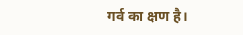गर्व का क्षण है।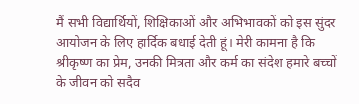मैं सभी विद्यार्थियों, शिक्षिकाओं और अभिभावकों को इस सुंदर आयोजन के लिए हार्दिक बधाई देती हूं। मेरी कामना है कि श्रीकृष्ण का प्रेम, उनकी मित्रता और कर्म का संदेश हमारे बच्चों के जीवन को सदैव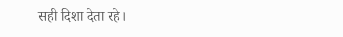सही दिशा देता रहे।